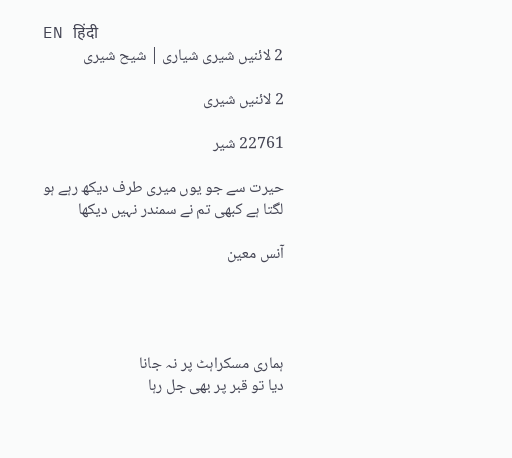EN हिंदी
2 لائنیں شیری شیاری | شیح شیری

2 لائنیں شیری

22761 شیر

حیرت سے جو یوں میری طرف دیکھ رہے ہو
لگتا ہے کبھی تم نے سمندر نہیں دیکھا

آنس معین




ہماری مسکراہٹ پر نہ جانا
دیا تو قبر پر بھی جل رہا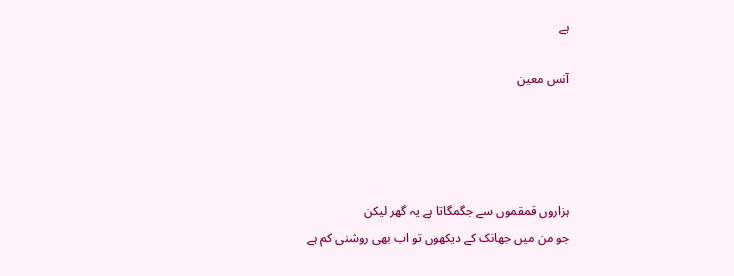ہے

آنس معین




ہزاروں قمقموں سے جگمگاتا ہے یہ گھر لیکن
جو من میں جھانک کے دیکھوں تو اب بھی روشنی کم ہے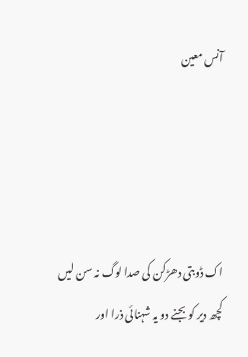آنس معین




اک ڈوبتی دھڑکن کی صدا لوگ نہ سن لیں
کچھ دیر کو بجنے دو یہ شہنائی ذرا اور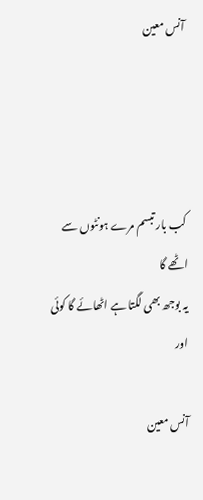آنس معین




کب بار تبسم مرے ہونٹوں سے اٹھے گا
یہ بوجھ بھی لگتا ہے اٹھائے گا کوئی اور

آنس معین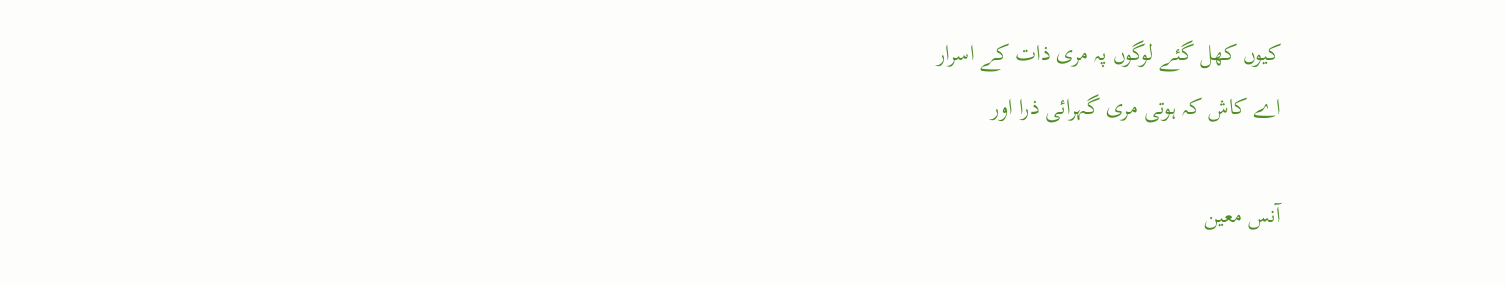کیوں کھل گئے لوگوں پہ مری ذات کے اسرار
اے کاش کہ ہوتی مری گہرائی ذرا اور

آنس معین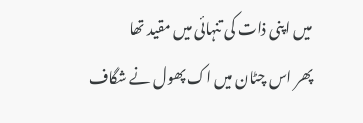میں اپنی ذات کی تنہائی میں مقید تھا
پھر اس چٹان میں اک پھول نے شگاف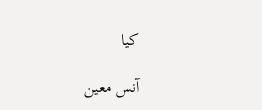کیا

آنس معین